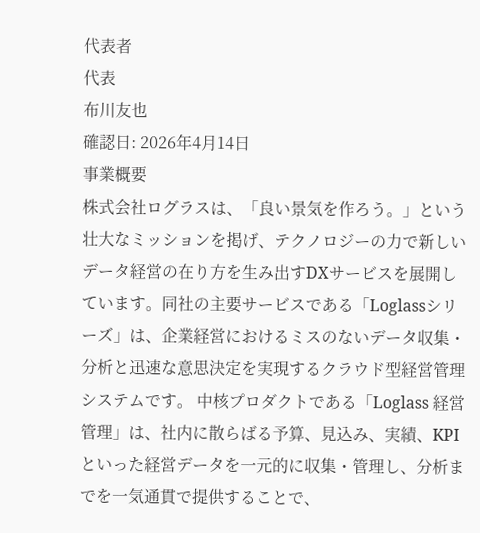代表者
代表
布川友也
確認日: 2026年4月14日
事業概要
株式会社ログラスは、「良い景気を作ろう。」という壮大なミッションを掲げ、テクノロジーの力で新しいデータ経営の在り方を生み出すDXサービスを展開しています。同社の主要サービスである「Loglassシリーズ」は、企業経営におけるミスのないデータ収集・分析と迅速な意思決定を実現するクラウド型経営管理システムです。 中核プロダクトである「Loglass 経営管理」は、社内に散らばる予算、見込み、実績、KPIといった経営データを一元的に収集・管理し、分析までを一気通貫で提供することで、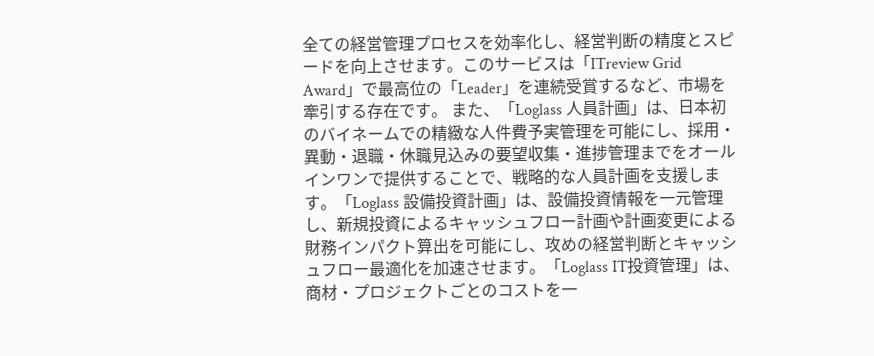全ての経営管理プロセスを効率化し、経営判断の精度とスピードを向上させます。このサービスは「ITreview Grid Award」で最高位の「Leader」を連続受賞するなど、市場を牽引する存在です。 また、「Loglass 人員計画」は、日本初のバイネームでの精緻な人件費予実管理を可能にし、採用・異動・退職・休職見込みの要望収集・進捗管理までをオールインワンで提供することで、戦略的な人員計画を支援します。「Loglass 設備投資計画」は、設備投資情報を一元管理し、新規投資によるキャッシュフロー計画や計画変更による財務インパクト算出を可能にし、攻めの経営判断とキャッシュフロー最適化を加速させます。「Loglass IT投資管理」は、商材・プロジェクトごとのコストを一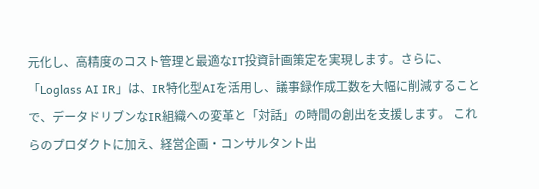元化し、高精度のコスト管理と最適なIT投資計画策定を実現します。さらに、「Loglass AI IR」は、IR特化型AIを活用し、議事録作成工数を大幅に削減することで、データドリブンなIR組織への変革と「対話」の時間の創出を支援します。 これらのプロダクトに加え、経営企画・コンサルタント出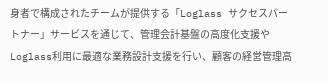身者で構成されたチームが提供する「Loglass サクセスパートナー」サービスを通じて、管理会計基盤の高度化支援やLoglass利用に最適な業務設計支援を行い、顧客の経営管理高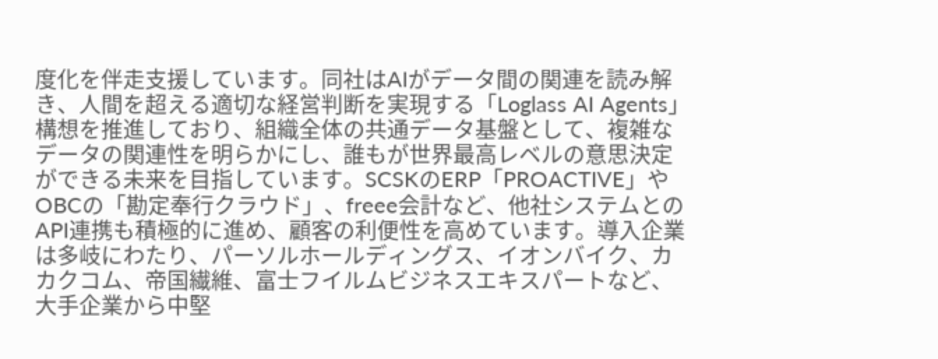度化を伴走支援しています。同社はAIがデータ間の関連を読み解き、人間を超える適切な経営判断を実現する「Loglass AI Agents」構想を推進しており、組織全体の共通データ基盤として、複雑なデータの関連性を明らかにし、誰もが世界最高レベルの意思決定ができる未来を目指しています。SCSKのERP「PROACTIVE」やOBCの「勘定奉行クラウド」、freee会計など、他社システムとのAPI連携も積極的に進め、顧客の利便性を高めています。導入企業は多岐にわたり、パーソルホールディングス、イオンバイク、カカクコム、帝国繊維、富士フイルムビジネスエキスパートなど、大手企業から中堅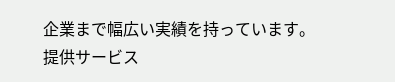企業まで幅広い実績を持っています。
提供サービス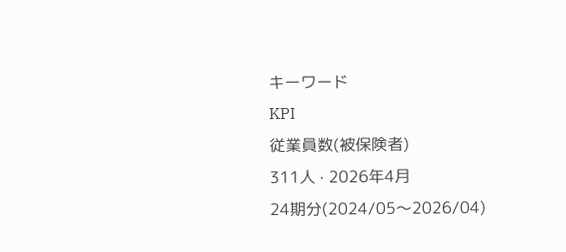キーワード
KPI
従業員数(被保険者)
311人 · 2026年4月
24期分(2024/05〜2026/04)